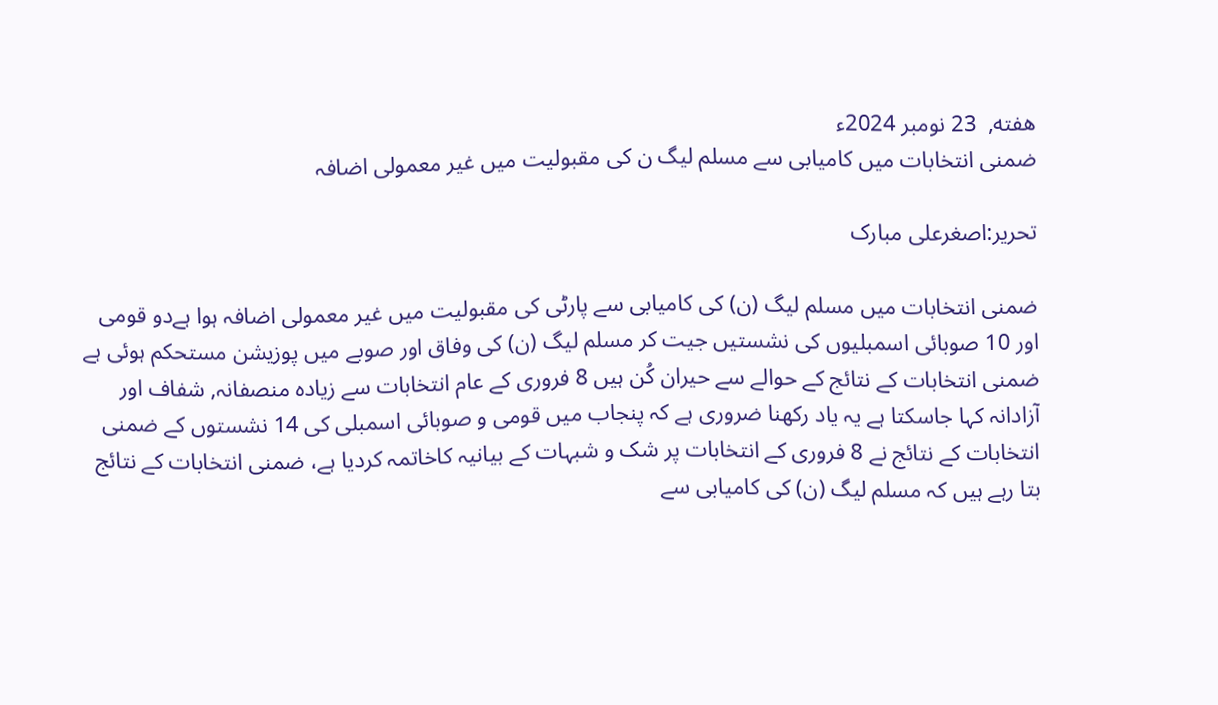هفته,  23 نومبر 2024ء
ضمنی انتخابات میں کامیابی سے مسلم لیگ ن کی مقبولیت میں غیر معمولی اضافہ

تحریر:اصغرعلی مبارک

ضمنی انتخابات میں مسلم لیگ (ن) کی کامیابی سے پارٹی کی مقبولیت میں غیر معمولی اضافہ ہوا ہےدو قومی اور 10 صوبائی اسمبلیوں کی نشستیں جیت کر مسلم لیگ (ن) کی وفاق اور صوبے میں پوزیشن مستحکم ہوئی ہے ضمنی انتخابات کے نتائج کے حوالے سے حیران کُن ہیں 8 فروری کے عام انتخابات سے زیادہ منصفانہ, شفاف اور آزادانہ کہا جاسکتا ہے یہ یاد رکھنا ضروری ہے کہ پنجاب میں قومی و صوبائی اسمبلی کی 14 نشستوں کے ضمنی انتخابات کے نتائج نے 8 فروری کے انتخابات پر شک و شبہات کے بیانیہ کاخاتمہ کردیا ہے، ضمنی انتخابات کے نتائج بتا رہے ہیں کہ مسلم لیگ (ن) کی کامیابی سے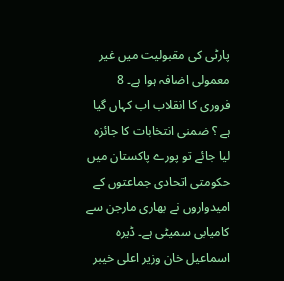پارٹی کی مقبولیت میں غیر معمولی اضافہ ہوا ہے۔ 8 فروری کا انقلاب اب کہاں گیا ہے ؟ ضمنی انتخابات کا جائزہ لیا جائے تو پورے پاکستان میں حکومتی اتحادی جماعتوں کے امیدواروں نے بھاری مارجن سے کامیابی سمیٹی ہے۔ ڈیرہ اسماعیل خان وزیر اعلی خیبر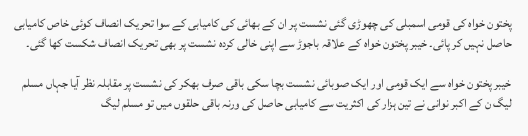پختون خواہ کی قومی اسمبلی کی چھوڑی گئی نشست پر ان کے بھائی کی کامیابی کے سوا تحریک انصاف کوئی خاص کامیابی حاصل نہیں کر پائی۔ خیبر پختون خواہ کے علاقہ باجوڑ سے اپنی خالی کردہ نشست پر بھی تحریک انصاف شکست کھا گئی۔

خیبر پختون خواہ سے ایک قومی اور ایک صوبائی نشست بچا سکی باقی صرف بھکر کی نشست پر مقابلہ نظر آیا جہاں مسلم لیگ ن کے اکبر نوانی نے تین ہزار کی اکثریت سے کامیابی حاصل کی ورنہ باقی حلقوں میں تو مسلم لیگ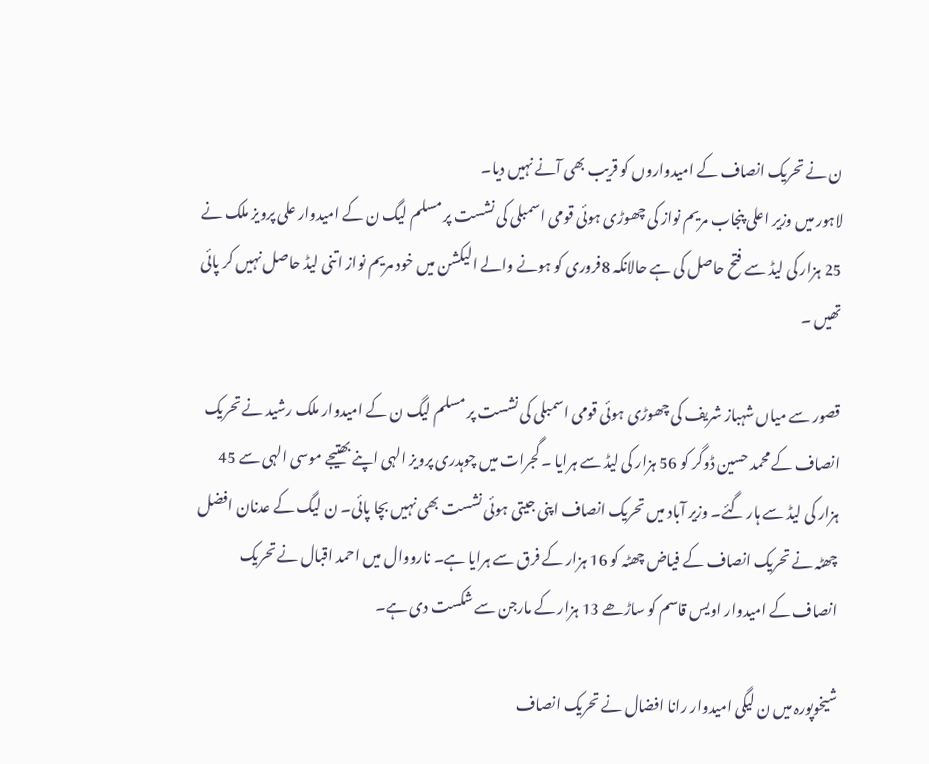ن نے تحریک انصاف کے امیدواروں کو قریب بھی آنے نہیں دیا۔
لاہور میں وزیر اعلی پنجاب مریم نواز کی چھوڑی ہوئی قومی اسمبلی کی نشست پر مسلم لیگ ن کے امیدوار علی پرویز ملک نے 25 ہزار کی لیڈ سے فتح حاصل کی ہے حالانکہ 8فروری کو ہونے والے الیکشن میں خود مریم نواز اتنی لیڈ حاصل نہیں کر پائی تھیں ۔

قصور سے میاں شہباز شریف کی چھوڑی ہوئی قومی اسمبلی کی نشست پر مسلم لیگ ن کے امیدوار ملک رشید نے تحریک انصاف کے محمد حسین ڈوگر کو 56 ہزار کی لیڈ سے ہرایا ۔ گجرات میں چوہدری پرویز الہی اپنے بھتیجے موسی الہی سے 45 ہزار کی لیڈ سے ہار گئے۔ وزیر آباد میں تحریک انصاف اپنی جیتی ہوئی نشست بھی نہیں بچا پائی۔ ن لیگ کے عدنان افضل چھٹہ نے تحریک انصاف کے فیاض چھٹہ کو 16 ہزار کے فرق سے ہرایا ہے۔ نارووال میں احمد اقبال نے تحریک انصاف کے امیدوار اویس قاسم کو ساڑھے 13 ہزار کے مارجن سے شکست دی ہے۔

شیخوپورہ میں ن لیگی امیدوار رانا افضال نے تحریک انصاف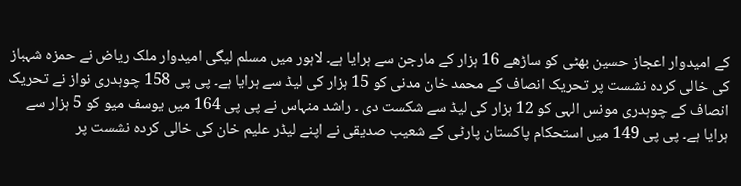کے امیدوار اعجاز حسین بھٹی کو ساڑھے 16 ہزار کے مارجن سے ہرایا ہے۔ لاہور میں مسلم لیگی امیدوار ملک ریاض نے حمزہ شہباز کی خالی کردہ نشست پر تحریک انصاف کے محمد خان مدنی کو 15 ہزار کی لیڈ سے ہرایا ہے۔ پی پی 158 چوہدری نواز نے تحریک انصاف کے چوہدری مونس الہی کو 12 ہزار کی لیڈ سے شکست دی ۔ راشد منہاس نے پی پی 164 میں یوسف میو کو 5 ہزار سے ہرایا ہے۔ پی پی 149 میں استحکام پاکستان پارٹی کے شعیب صدیقی نے اپنے لیڈر علیم خان کی خالی کردہ نشست پر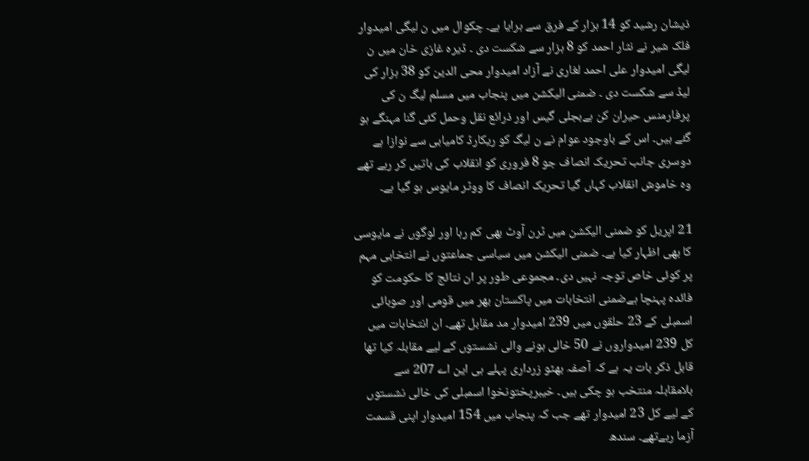ذیشان رشید کو 14 ہزار کے فرق سے ہرایا ہے۔ چکوال میں ن لیگی امیدوار فلک شیر نے نثار احمد کو 8 ہزار سے شکست دی ۔ ڈیرہ غازی خان میں ن لیگی امیدوار علی احمد لغاری نے آزاد امیدوار محی الدین کو 38 ہزار کی لیڈ سے شکست دی ۔ ضمنی الیکشن میں پنجاب میں مسلم لیگ ن کی پرفارمنس حیران کن ہےبجلی گیس اور ذرائع نقل وحمل کئی گنا مہنگے ہو گئے ہیں۔ اس کے باوجود عوام نے ن لیگ کو ریکارڈ کامیابی سے نوازا ہے دوسری جانب تحریک انصاف جو 8 فروری کو انقلاب کی باتیں کر رہے تھے وہ خاموش انقلاب کہاں گیا تحریک انصاف کا ووٹر مایوس ہو گیا ہے۔

21 اپریل کو ضمنی الیکشن میں ٹرن آوٹ بھی کم رہا اور لوگوں نے مایوسی کا بھی اظہار کیا ہے۔ ضمنی الیکشن میں سیاسی جماعتوں نے انتخابی مہم پر کوئی خاص توجہ نہیں دی۔ مجموعی طور پر ان نتائج کا حکومت کو فائدہ پہنچا ہےضمنی انتخابات میں پاکستان بھر میں قومی اور صوبائی اسمبلی کے 23 حلقوں میں 239 امیدوار مد مقابل تھے۔ ان انتخابات میں کل 239 امیدواروں نے 50 خالی ہونے والی نشستوں کے لیے مقابلہ کیا تھا قابل ذکر بات یہ ہے کہ آصفہ بھٹو زرداری پہلے ہی این اے 207 سے بلامقابلہ منتخب ہو چکی ہیں۔ خیبرپختونخوا اسمبلی کی خالی نشستوں کے لیے کل 23 امیدوار تھے جب کہ پنجاب میں 154 امیدوار اپنی قسمت آزما رہےتھے۔ سندھ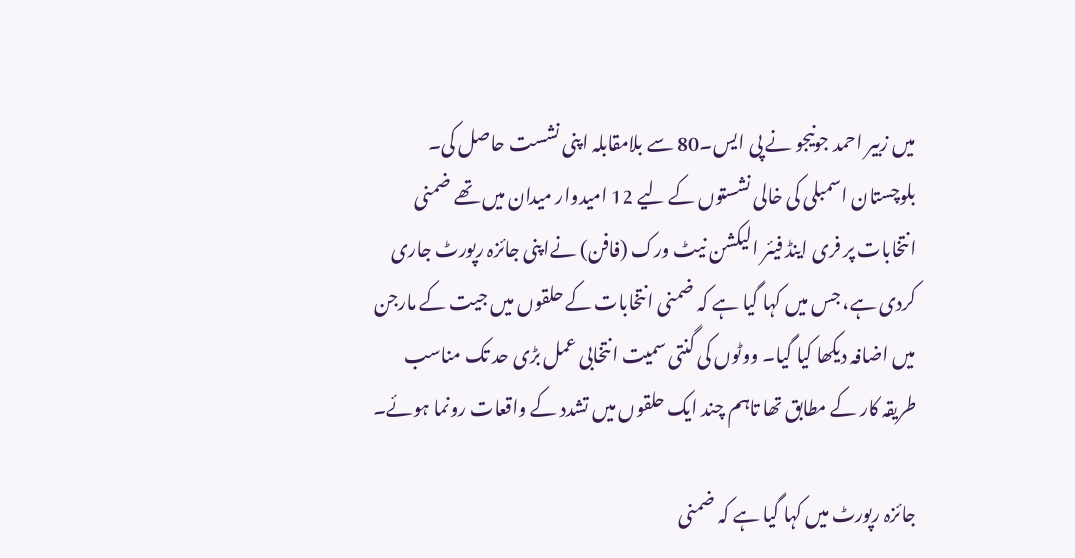میں زبیر احمد جونیجو نے پی ایس۔80 سے بلامقابلہ اپنی نشست حاصل کی۔ بلوچستان اسمبلی کی خالی نشستوں کے لیے 12 امیدوار میدان میں تھے ضمنی انتخابات پر فری اینڈ فیئر الیکشن نیٹ ورک (فافن) نےاپنی جائزہ رپورٹ جاری کردی ہے، جس میں کہا گیا ہے کہ ضمنی انتخابات کے حلقوں میں جیت کے مارجن میں اضافہ دیکھا کیا گیا۔ ووٹوں کی گنتی سمیت انتخابی عمل بڑی حد تک مناسب طریقہ کار کے مطابق تھا تاہم چند ایک حلقوں میں تشدد کے واقعات رونما ہوئے۔

جائزہ رپورٹ میں کہا گیا ہے کہ ضمنی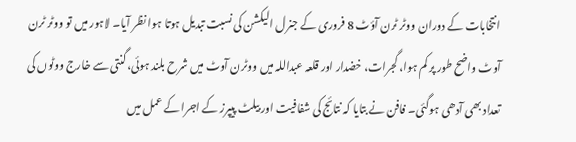انتخابات کے دوران ووٹر ٹرن آؤٹ 8 فروری کے جنرل الیکشن کی نسبت تبدیل ہوتا ہوا نظر آیا۔ لاہور میں تو ووٹر ٹرن آوٹ واضح طور پر کم ہوا، گجرات، خضدار اور قلعہ عبداللہ میں ووٹرن آوٹ میں شرح بلند ہوئی،گنتی سے خارج ووٹوں کی تعداد بھی آدھی ہوگئی۔ فافن نے بتایا کہ نتائج کی شفافیت اور بیلٹ پیپرز کے اجرا کے عمل میں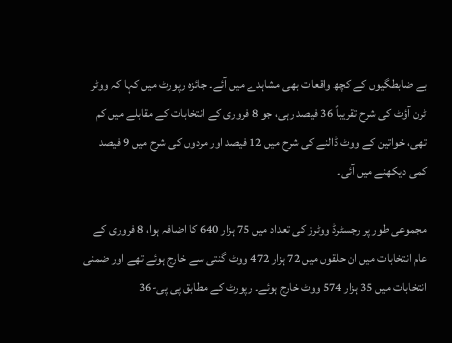بے ضابطگیوں کے کچھ واقعات بھی مشاہدے میں آئے۔ جائزہ رپورٹ میں کہا کہ ووٹر ٹرن آؤٹ کی شرح تقریباً 36 فیصد رہی، جو 8 فروری کے انتخابات کے مقابلے میں کم تھی، خواتین کے ووٹ ڈالنے کی شرح میں 12 فیصد اور مردوں کی شرح میں 9 فیصد کمی دیکھنے میں آئی۔

مجموعی طور پر رجسٹرڈ ووٹرز کی تعداد میں 75 ہزار 640 کا اضافہ ہوا، 8 فروری کے عام انتخابات میں ان حلقوں میں 72 ہزار 472 ووٹ گنتی سے خارج ہوئے تھے اور ضمنی انتخابات میں 35 ہزار 574 ووٹ خارج ہوئے۔ رپورٹ کے مطابق پی پی-36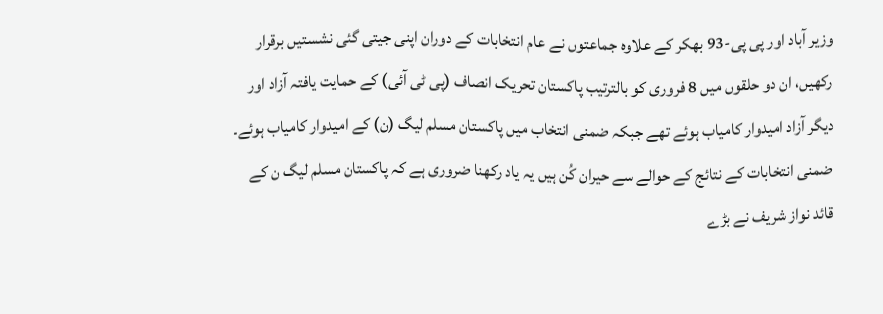وزیر آباد اور پی پی-93 بھکر کے علاوہ جماعتوں نے عام انتخابات کے دوران اپنی جیتی گئی نشستیں برقرار رکھیں، ان دو حلقوں میں 8 فروری کو بالترتیب پاکستان تحریک انصاف (پی ٹی آئی) کے حمایت یافتہ آزاد اور دیگر آزاد امیدوار کامیاب ہوئے تھے جبکہ ضمنی انتخاب میں پاکستان مسلم لیگ (ن) کے امیدوار کامیاب ہوئے۔ ضمنی انتخابات کے نتائج کے حوالے سے حیران کُن ہیں یہ یاد رکھنا ضروری ہے کہ پاکستان مسلم لیگ ن کے قائد نواز شریف نے بڑے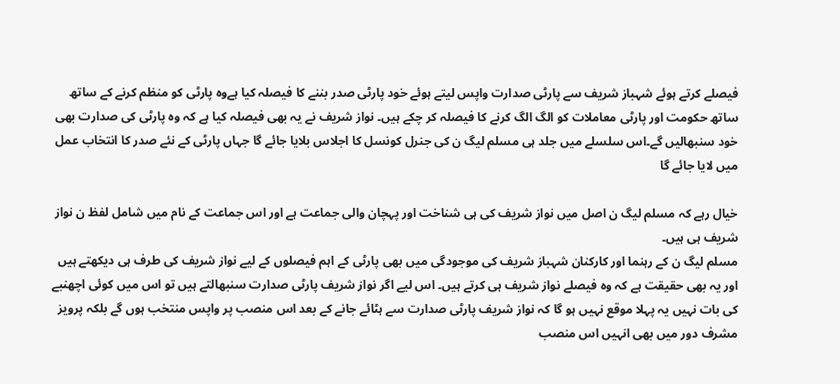فیصلے کرتے ہوئے شہباز شریف سے پارٹی صدارت واپس لیتے ہوئے خود پارٹی صدر بننے کا فیصلہ کیا ہےوہ پارٹی کو منظم کرنے کے ساتھ ساتھ حکومت اور پارٹی معاملات کو الگ الگ کرنے کا فیصلہ کر چکے ہیں۔ نواز شریف نے یہ بھی فیصلہ کیا ہے کہ وہ پارٹی کی صدارت بھی خود سنبھالیں گے۔اس سلسلے میں جلد ہی مسلم لیگ ن کی جنرل کونسل کا اجلاس بلایا جائے گا جہاں پارٹی کے نئے صدر کا انتخاب عمل میں لایا جائے گا

خیال رہے کہ مسلم لیگ ن اصل میں نواز شریف کی ہی شناخت اور پہچان والی جماعت ہے اور اس جماعت کے نام میں شامل لفظ ن نواز شریف ہی ہیں۔
مسلم لیگ ن کے رہنما اور کارکنان شہباز شریف کی موجودگی میں بھی پارٹی کے اہم فیصلوں کے لیے نواز شریف کی طرف ہی دیکھتے ہیں اور یہ بھی حقیقت ہے کہ وہ فیصلے نواز شریف ہی کرتے ہیں۔ اس لیے اگر نواز شریف پارٹی صدارت سنبھالتے ہیں تو اس میں کوئی اچھنبے کی بات نہیں یہ پہلا موقع نہیں ہو گا کہ نواز شریف پارٹی صدارت سے ہٹائے جانے کے بعد اس منصب پر واپس منتخب ہوں گے بلکہ پرویز مشرف دور میں بھی انہیں اس منصب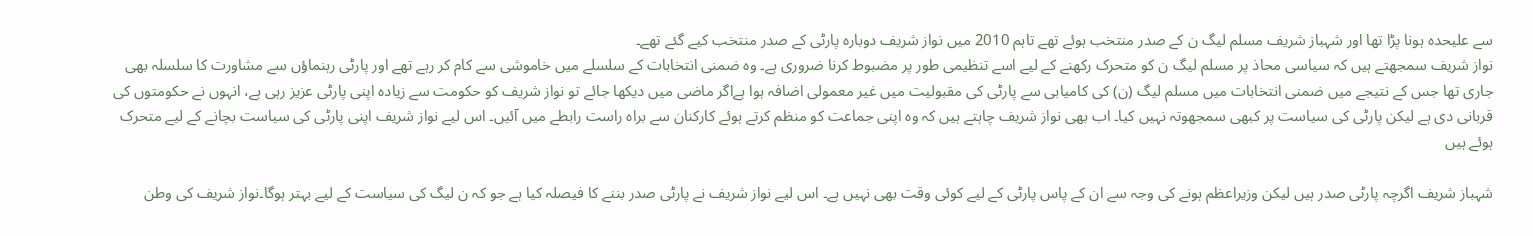سے علیحدہ ہونا پڑا تھا اور شہباز شریف مسلم لیگ ن کے صدر منتخب ہوئے تھے تاہم 2010 میں نواز شریف دوبارہ پارٹی کے صدر منتخب کیے گئے تھے۔
نواز شریف سمجھتے ہیں کہ سیاسی محاذ پر مسلم لیگ ن کو متحرک رکھنے کے لیے اسے تنظیمی طور پر مضبوط کرنا ضروری ہے۔ وہ ضمنی انتخابات کے سلسلے میں خاموشی سے کام کر رہے تھے اور پارٹی رہنماؤں سے مشاورت کا سلسلہ بھی جاری تھا جس کے نتیجے میں ضمنی انتخابات میں مسلم لیگ (ن) کی کامیابی سے پارٹی کی مقبولیت میں غیر معمولی اضافہ ہوا ہےاگر ماضی میں دیکھا جائے تو نواز شریف کو حکومت سے زیادہ اپنی پارٹی عزیز رہی ہے، انہوں نے حکومتوں کی قربانی دی ہے لیکن پارٹی کی سیاست پر کبھی سمجھوتہ نہیں کیا۔ اب بھی نواز شریف چاہتے ہیں کہ وہ اپنی جماعت کو منظم کرتے ہوئے کارکنان سے براہ راست رابطے میں آئیں۔ اس لیے نواز شریف اپنی پارٹی کی سیاست بچانے کے لیے متحرک ہوئے ہیں

شہباز شریف اگرچہ پارٹی صدر ہیں لیکن وزیراعظم ہونے کی وجہ سے ان کے پاس پارٹی کے لیے کوئی وقت بھی نہیں ہے۔ اس لیے نواز شریف نے پارٹی صدر بننے کا فیصلہ کیا ہے جو کہ ن لیگ کی سیاست کے لیے بہتر ہوگا۔نواز شریف کی وطن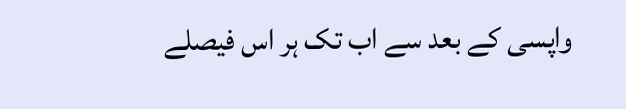واپسی کے بعد سے اب تک ہر اس فیصلے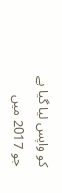کو واپس لیا گیا ہے جو 2017 میں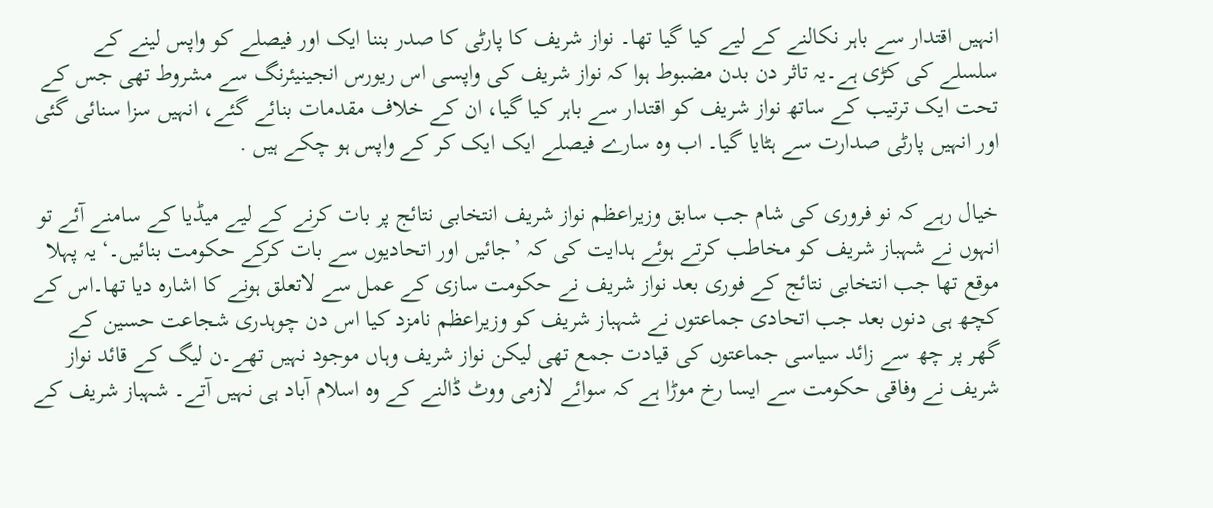انہیں اقتدار سے باہر نکالنے کے لیے کیا گیا تھا۔ نواز شریف کا پارٹی کا صدر بننا ایک اور فیصلے کو واپس لینے کے سلسلے کی کڑی ہے۔یہ تاثر دن بدن مضبوط ہوا کہ نواز شریف کی واپسی اس ریورس انجینیئرنگ سے مشروط تھی جس کے تحت ایک ترتیب کے ساتھ نواز شریف کو اقتدار سے باہر کیا گیا، ان کے خلاف مقدمات بنائے گئے، انہیں سزا سنائی گئی اور انہیں پارٹی صدارت سے ہٹایا گیا۔ اب وہ سارے فیصلے ایک ایک کر کے واپس ہو چکے ہیں .

خیال رہے کہ نو فروری کی شام جب سابق وزیراعظم نواز شریف انتخابی نتائج پر بات کرنے کے لیے میڈیا کے سامنے آئے تو انہوں نے شہباز شریف کو مخاطب کرتے ہوئے ہدایت کی کہ ’جائیں اور اتحادیوں سے بات کرکے حکومت بنائیں۔‘ یہ پہلا موقع تھا جب انتخابی نتائج کے فوری بعد نواز شریف نے حکومت سازی کے عمل سے لاتعلق ہونے کا اشارہ دیا تھا۔اس کے کچھ ہی دنوں بعد جب اتحادی جماعتوں نے شہباز شریف کو وزیراعظم نامزد کیا اس دن چوہدری شجاعت حسین کے گھر پر چھ سے زائد سیاسی جماعتوں کی قیادت جمع تھی لیکن نواز شریف وہاں موجود نہیں تھے۔ن لیگ کے قائد نواز شریف نے وفاقی حکومت سے ایسا رخ موڑا ہے کہ سوائے لازمی ووٹ ڈالنے کے وہ اسلام آباد ہی نہیں آتے۔ شہباز شریف کے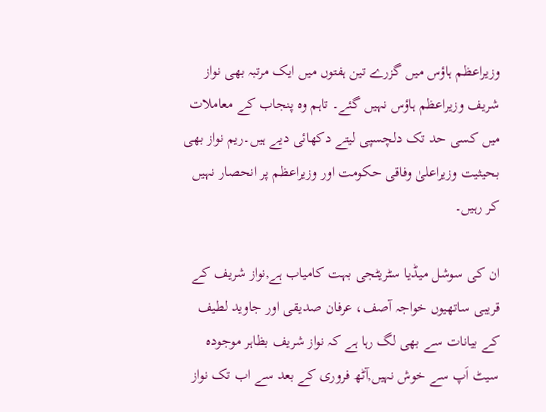وزیراعظم ہاؤس میں گزرے تین ہفتوں میں ایک مرتبہ بھی نواز شریف وزیراعظم ہاؤس نہیں گئے۔ تاہم وہ پنجاب کے معاملات میں کسی حد تک دلچسپی لیتے دکھائی دیے ہیں۔ریم نواز بھی بحیثیت وزیراعلیٰ وفاقی حکومت اور وزیراعظم پر انحصار نہیں کر رہیں۔

ان کی سوشل میڈیا سٹریٹجی بہت کامیاب ہے,نواز شریف کے قریبی ساتھیوں خواجہ آصف، عرفان صدیقی اور جاوید لطیف کے بیانات سے بھی لگ رہا ہے کہ نواز شریف بظاہر موجودہ سیٹ اَپ سے خوش نہیں,آٹھ فروری کے بعد سے اب تک نواز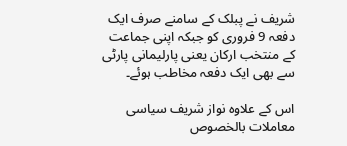شریف نے پبلک کے سامنے صرف ایک دفعہ 9 فروری کو جبکہ اپنی جماعت کے منتخب ارکان یعنی پارلیمانی پارٹی سے بھی ایک دفعہ مخاطب ہوئے۔

اس کے علاوہ نواز شریف سیاسی معاملات بالخصوص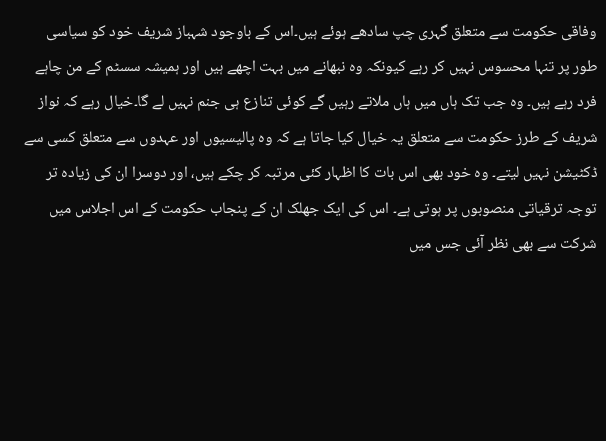وفاقی حکومت سے متعلق گہری چپ سادھے ہوئے ہیں۔اس کے باوجود شہباز شریف خود کو سیاسی طور پر تنہا محسوس نہیں کر رہے کیونکہ وہ نبھانے میں بہت اچھے ہیں اور ہمیشہ سسٹم کے من چاہے فرد رہے ہیں۔ وہ جب تک ہاں میں ہاں ملاتے رہیں گے کوئی تنازع ہی جنم نہیں لے گا۔خیال رہے کہ نواز شریف کے طرز حکومت سے متعلق یہ خیال کیا جاتا ہے کہ وہ پالیسیوں اور عہدوں سے متعلق کسی سے ڈکٹیشن نہیں لیتے۔ وہ خود بھی اس بات کا اظہار کئی مرتبہ کر چکے ہیں، اور دوسرا ان کی زیادہ تر توجہ ترقیاتی منصوبوں پر ہوتی ہے۔ اس کی ایک جھلک ان کے پنجاب حکومت کے اس اجلاس میں شرکت سے بھی نظر آئی جس میں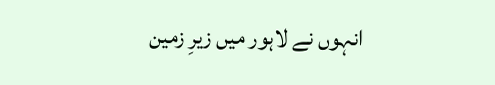انہوں نے لاہور میں زیرِ زمین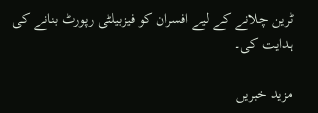ٹرین چلانے کے لیے افسران کو فیزبیلٹی رپورٹ بنانے کی ہدایت کی۔

مزید خبریں